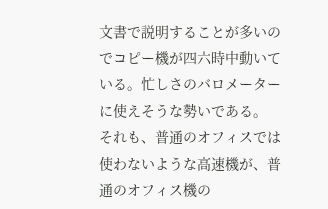文書で説明することが多いのでコピー機が四六時中動いている。忙しさのバロメーターに使えそうな勢いである。
それも、普通のオフィスでは使わないような高速機が、普通のオフィス機の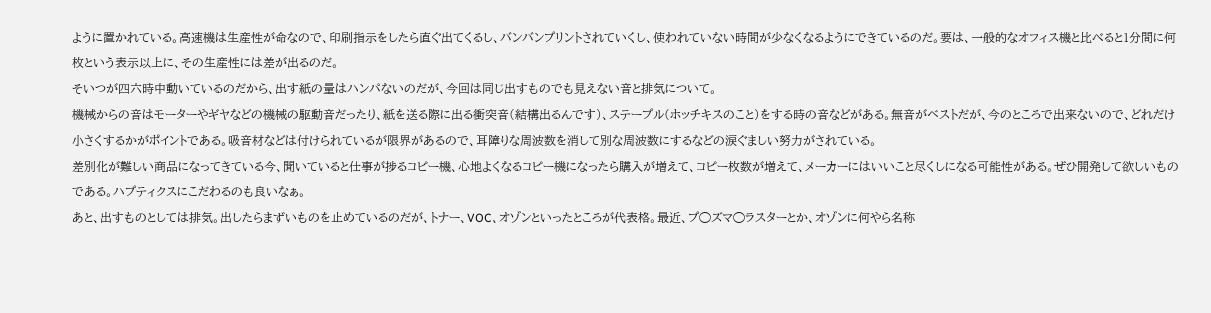ように置かれている。高速機は生産性が命なので、印刷指示をしたら直ぐ出てくるし、バンバンプリントされていくし、使われていない時間が少なくなるようにできているのだ。要は、一般的なオフィス機と比べると1分間に何枚という表示以上に、その生産性には差が出るのだ。
そいつが四六時中動いているのだから、出す紙の量はハンパないのだが、今回は同じ出すものでも見えない音と排気について。
機械からの音はモーターやギヤなどの機械の駆動音だったり、紙を送る際に出る衝突音(結構出るんです)、ステープル(ホッチキスのこと)をする時の音などがある。無音がベストだが、今のところで出来ないので、どれだけ小さくするかがポイントである。吸音材などは付けられているが限界があるので、耳障りな周波数を消して別な周波数にするなどの涙ぐましい努力がされている。
差別化が難しい商品になってきている今、聞いていると仕事が捗るコピー機、心地よくなるコピー機になったら購入が増えて、コピー枚数が増えて、メーカーにはいいこと尽くしになる可能性がある。ぜひ開発して欲しいものである。ハプティクスにこだわるのも良いなぁ。
あと、出すものとしては排気。出したらまずいものを止めているのだが、トナー、VOC、オゾンといったところが代表格。最近、プ◯ズマ◯ラスターとか、オゾンに何やら名称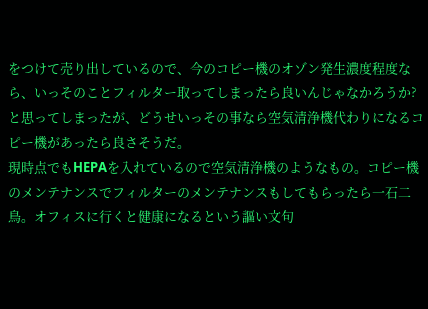をつけて売り出しているので、今のコピー機のオゾン発生濃度程度なら、いっそのことフィルター取ってしまったら良いんじゃなかろうか?と思ってしまったが、どうせいっその事なら空気清浄機代わりになるコピー機があったら良さそうだ。
現時点でもHEPAを入れているので空気清浄機のようなもの。コピー機のメンテナンスでフィルターのメンテナンスもしてもらったら一石二鳥。オフィスに行くと健康になるという謳い文句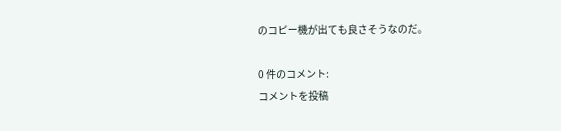のコピー機が出ても良さそうなのだ。

0 件のコメント:
コメントを投稿